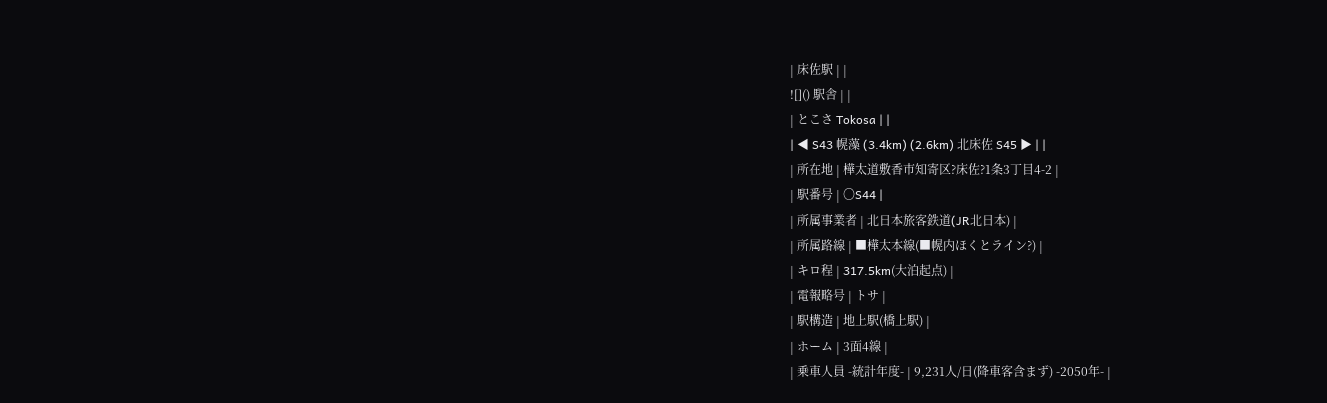| 床佐駅 | |
![]() 駅舎 | |
| とこさ Tokosa | |
| ◀ S43 幌藻 (3.4km) (2.6km) 北床佐 S45 ▶ | |
| 所在地 | 樺太道敷香市知寄区?床佐?1条3丁目4-2 |
| 駅番号 | 〇S44 |
| 所属事業者 | 北日本旅客鉄道(JR北日本) |
| 所属路線 | ■樺太本線(■幌内ほくとライン?) |
| キロ程 | 317.5km(大泊起点) |
| 電報略号 | トサ |
| 駅構造 | 地上駅(橋上駅) |
| ホーム | 3面4線 |
| 乗車人員 -統計年度- | 9,231人/日(降車客含まず) -2050年- |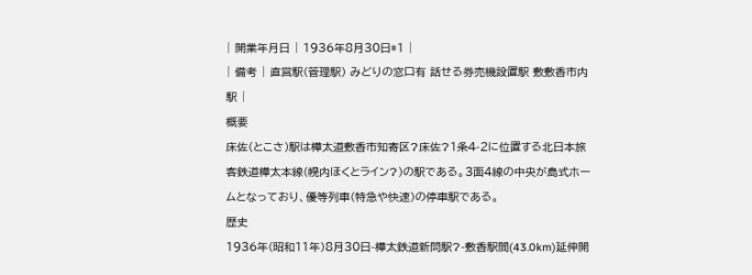| 開業年月日 | 1936年8月30日*1 |
| 備考 | 直営駅(管理駅) みどりの窓口有 話せる券売機設置駅 敷敷香市内駅 |
概要
床佐(とこさ)駅は樺太道敷香市知寄区?床佐?1条4-2に位置する北日本旅客鉄道樺太本線(幌内ほくとライン?)の駅である。3面4線の中央が島式ホームとなっており、優等列車(特急や快速)の停車駅である。
歴史
1936年(昭和11年)8月30日-樺太鉄道新問駅?-敷香駅間(43.0km)延伸開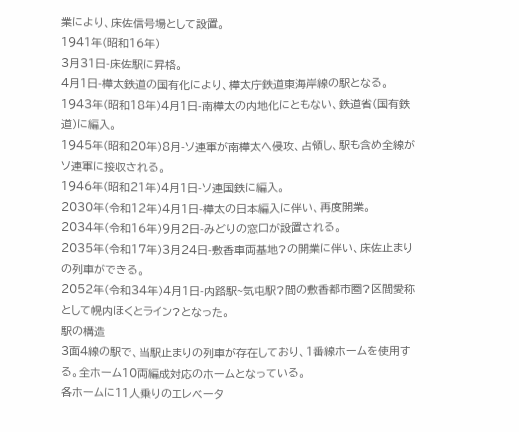業により、床佐信号場として設置。
1941年(昭和16年)
3月31日-床佐駅に昇格。
4月1日-樺太鉄道の国有化により、樺太庁鉄道東海岸線の駅となる。
1943年(昭和18年)4月1日-南樺太の内地化にともない、鉄道省(国有鉄道)に編入。
1945年(昭和20年)8月-ソ連軍が南樺太へ侵攻、占領し、駅も含め全線がソ連軍に接収される。
1946年(昭和21年)4月1日-ソ連国鉄に編入。
2030年(令和12年)4月1日-樺太の日本編入に伴い、再度開業。
2034年(令和16年)9月2日-みどりの窓口が設置される。
2035年(令和17年)3月24日-敷香車両基地?の開業に伴い、床佐止まりの列車ができる。
2052年(令和34年)4月1日-内路駅~気屯駅?間の敷香都市圏?区間愛称として幌内ほくとライン?となった。
駅の構造
3面4線の駅で、当駅止まりの列車が存在しており、1番線ホームを使用する。全ホーム10両編成対応のホームとなっている。
各ホームに11人乗りのエレベータ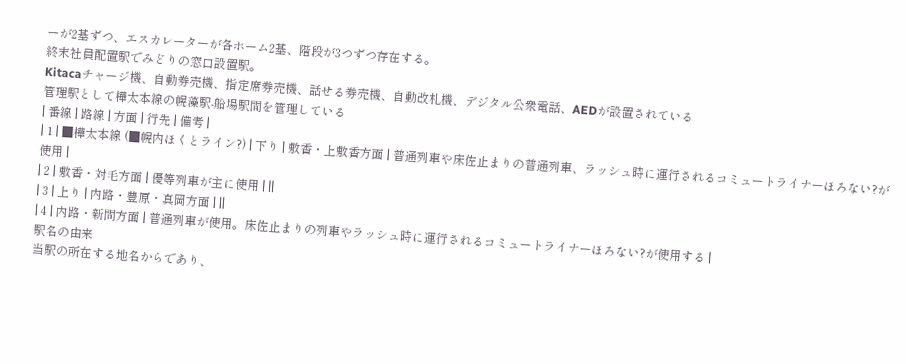ーが2基ずつ、エスカレーターが各ホーム2基、階段が3つずつ存在する。
終末社員配置駅でみどりの窓口設置駅。
Kitacaチャージ機、自動券売機、指定席券売機、話せる券売機、自動改札機、デジタル公衆電話、AEDが設置されている
管理駅として樺太本線の幌藻駅-船場駅間を管理している
| 番線 | 路線 | 方面 | 行先 | 備考 |
| 1 | ■樺太本線 (■幌内ほくとライン?) | 下り | 敷香・上敷香方面 | 普通列車や床佐止まりの普通列車、ラッシュ時に運行されるコミュートライナーほろない?が使用 |
| 2 | 敷香・対毛方面 | 優等列車が主に使用 | ||
| 3 | 上り | 内路・豊原・真岡方面 | ||
| 4 | 内路・新問方面 | 普通列車が使用。床佐止まりの列車やラッシュ時に運行されるコミュートライナーほろない?が使用する |
駅名の由来
当駅の所在する地名からであり、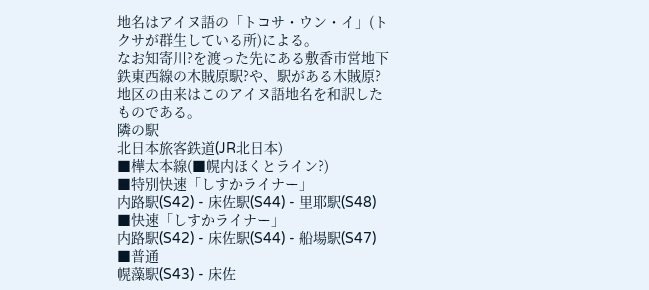地名はアイヌ語の「トコサ・ウン・イ」(トクサが群生している所)による。
なお知寄川?を渡った先にある敷香市営地下鉄東西線の木賊原駅?や、駅がある木賊原?地区の由来はこのアイヌ語地名を和訳したものである。
隣の駅
北日本旅客鉄道(JR北日本)
■樺太本線(■幌内ほくとライン?)
■特別快速「しすかライナー」
内路駅(S42) - 床佐駅(S44) - 里耶駅(S48)
■快速「しすかライナー」
内路駅(S42) - 床佐駅(S44) - 船場駅(S47)
■普通
幌藻駅(S43) - 床佐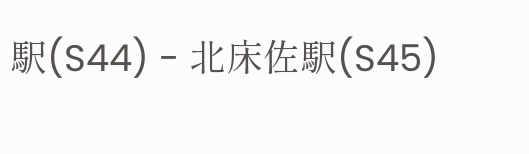駅(S44) - 北床佐駅(S45)